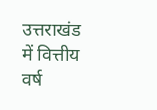उत्तराखंड में वित्तीय वर्ष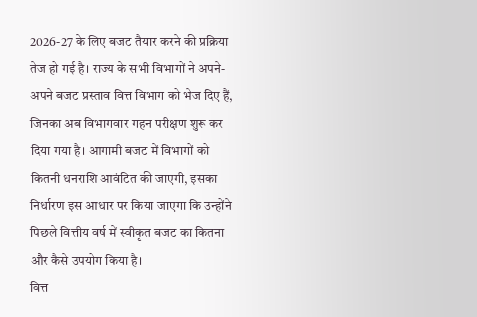2026-27 के लिए बजट तैयार करने की प्रक्रिया तेज हो गई है। राज्य के सभी विभागों ने अपने-अपने बजट प्रस्ताव वित्त विभाग को भेज दिए हैं, जिनका अब विभागवार गहन परीक्षण शुरू कर दिया गया है। आगामी बजट में विभागों को कितनी धनराशि आवंटित की जाएगी, इसका निर्धारण इस आधार पर किया जाएगा कि उन्होंने पिछले वित्तीय वर्ष में स्वीकृत बजट का कितना और कैसे उपयोग किया है।
वित्त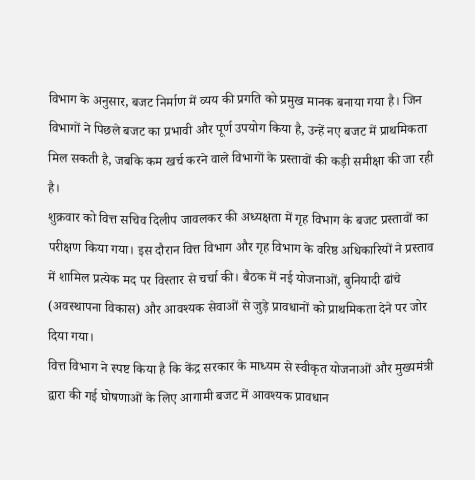विभाग के अनुसार, बजट निर्माण में व्यय की प्रगति को प्रमुख मानक बनाया गया है। जिन विभागों ने पिछले बजट का प्रभावी और पूर्ण उपयोग किया है, उन्हें नए बजट में प्राथमिकता मिल सकती है, जबकि कम खर्च करने वाले विभागों के प्रस्तावों की कड़ी समीक्षा की जा रही है।
शुक्रवार को वित्त सचिव दिलीप जावलकर की अध्यक्षता में गृह विभाग के बजट प्रस्तावों का परीक्षण किया गया। इस दौरान वित्त विभाग और गृह विभाग के वरिष्ठ अधिकारियों ने प्रस्ताव में शामिल प्रत्येक मद पर विस्तार से चर्चा की। बैठक में नई योजनाओं, बुनियादी ढांचे (अवस्थापना विकास) और आवश्यक सेवाओं से जुड़े प्रावधानों को प्राथमिकता देने पर जोर दिया गया।
वित्त विभाग ने स्पष्ट किया है कि केंद्र सरकार के माध्यम से स्वीकृत योजनाओं और मुख्यमंत्री द्वारा की गई घोषणाओं के लिए आगामी बजट में आवश्यक प्रावधान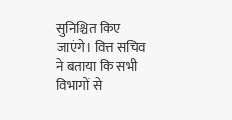सुनिश्चित किए जाएंगे। वित्त सचिव ने बताया कि सभी विभागों से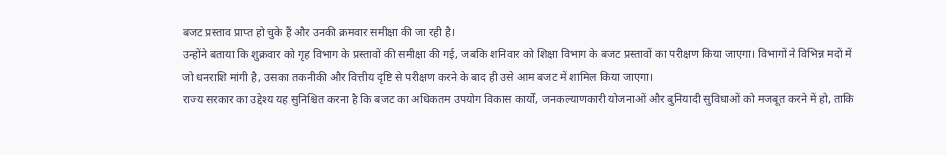बजट प्रस्ताव प्राप्त हो चुके हैं और उनकी क्रमवार समीक्षा की जा रही है।
उन्होंने बताया कि शुक्रवार को गृह विभाग के प्रस्तावों की समीक्षा की गई, जबकि शनिवार को शिक्षा विभाग के बजट प्रस्तावों का परीक्षण किया जाएगा। विभागों ने विभिन्न मदों में जो धनराशि मांगी है, उसका तकनीकी और वित्तीय दृष्टि से परीक्षण करने के बाद ही उसे आम बजट में शामिल किया जाएगा।
राज्य सरकार का उद्देश्य यह सुनिश्चित करना है कि बजट का अधिकतम उपयोग विकास कार्यों, जनकल्याणकारी योजनाओं और बुनियादी सुविधाओं को मजबूत करने में हो, ताकि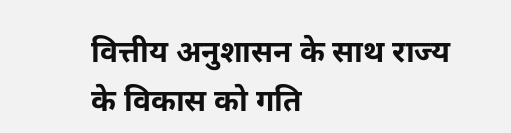वित्तीय अनुशासन के साथ राज्य के विकास को गति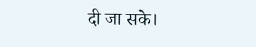दी जा सके।